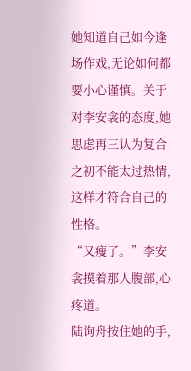她知道自己如今逢场作戏,无论如何都要小心谨慎。关于对李安衾的态度,她思虑再三认为复合之初不能太过热情,这样才符合自己的性格。
“又瘦了。”李安衾摸着那人腹部,心疼道。
陆询舟按住她的手,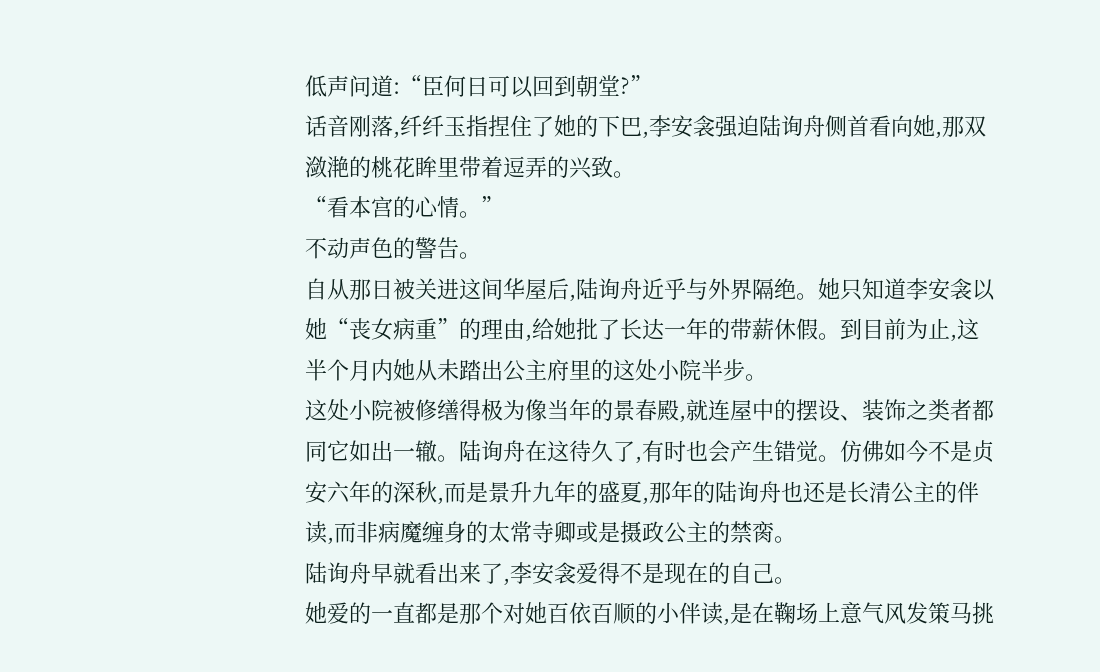低声问道:“臣何日可以回到朝堂?”
话音刚落,纤纤玉指捏住了她的下巴,李安衾强迫陆询舟侧首看向她,那双潋滟的桃花眸里带着逗弄的兴致。
“看本宫的心情。”
不动声色的警告。
自从那日被关进这间华屋后,陆询舟近乎与外界隔绝。她只知道李安衾以她“丧女病重”的理由,给她批了长达一年的带薪休假。到目前为止,这半个月内她从未踏出公主府里的这处小院半步。
这处小院被修缮得极为像当年的景春殿,就连屋中的摆设、装饰之类者都同它如出一辙。陆询舟在这待久了,有时也会产生错觉。仿佛如今不是贞安六年的深秋,而是景升九年的盛夏,那年的陆询舟也还是长清公主的伴读,而非病魔缠身的太常寺卿或是摄政公主的禁脔。
陆询舟早就看出来了,李安衾爱得不是现在的自己。
她爱的一直都是那个对她百依百顺的小伴读,是在鞠场上意气风发策马挑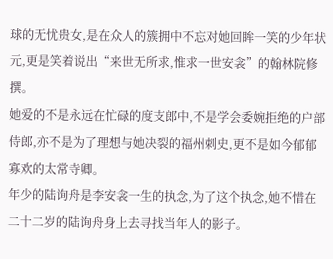球的无忧贵女,是在众人的簇拥中不忘对她回眸一笑的少年状元,更是笑着说出“来世无所求,惟求一世安衾”的翰林院修撰。
她爱的不是永远在忙碌的度支郎中,不是学会委婉拒绝的户部侍郎,亦不是为了理想与她决裂的福州刺史,更不是如今郁郁寡欢的太常寺卿。
年少的陆询舟是李安衾一生的执念,为了这个执念,她不惜在二十二岁的陆询舟身上去寻找当年人的影子。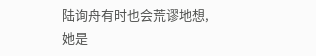陆询舟有时也会荒谬地想,她是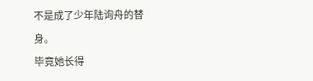不是成了少年陆询舟的替身。
毕竟她长得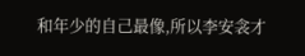和年少的自己最像,所以李安衾才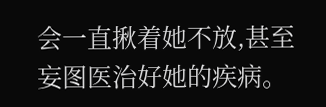会一直揪着她不放,甚至妄图医治好她的疾病。